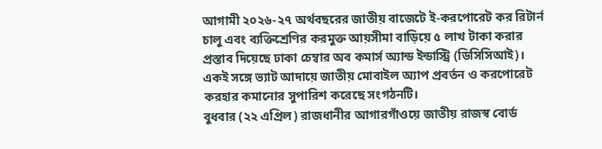আগামী ২০২৬-২৭ অর্থবছরের জাতীয় বাজেটে ই-করপোরেট কর রিটার্ন চালু এবং ব্যক্তিশ্রেণির করমুক্ত আয়সীমা বাড়িয়ে ৫ লাখ টাকা করার প্রস্তাব দিয়েছে ঢাকা চেম্বার অব কমার্স অ্যান্ড ইন্ডাস্ট্রি (ডিসিসিআই)। একই সঙ্গে ভ্যাট আদায়ে জাতীয় মোবাইল অ্যাপ প্রবর্তন ও করপোরেট করহার কমানোর সুপারিশ করেছে সংগঠনটি।
বুধবার (২২ এপ্রিল) রাজধানীর আগারগাঁওয়ে জাতীয় রাজস্ব বোর্ড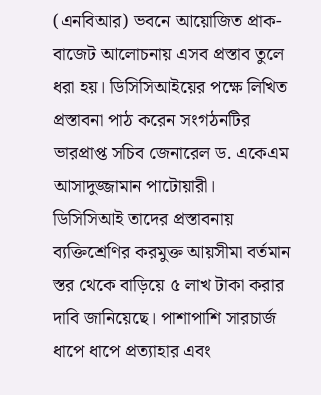(এনবিআর) ভবনে আয়োজিত প্রাক-বাজেট আলোচনায় এসব প্রস্তাব তুলে ধরা হয়। ডিসিসিআইয়ের পক্ষে লিখিত প্রস্তাবনা পাঠ করেন সংগঠনটির ভারপ্রাপ্ত সচিব জেনারেল ড. একেএম আসাদুজ্জামান পাটোয়ারী।
ডিসিসিআই তাদের প্রস্তাবনায় ব্যক্তিশ্রেণির করমুক্ত আয়সীমা বর্তমান স্তর থেকে বাড়িয়ে ৫ লাখ টাকা করার দাবি জানিয়েছে। পাশাপাশি সারচার্জ ধাপে ধাপে প্রত্যাহার এবং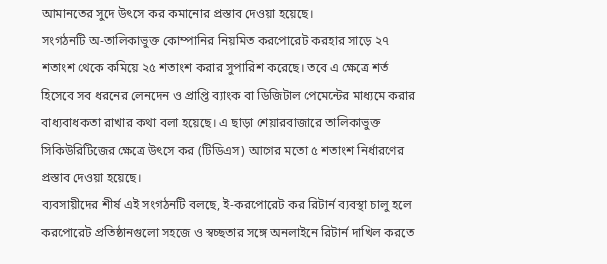আমানতের সুদে উৎসে কর কমানোর প্রস্তাব দেওয়া হয়েছে।
সংগঠনটি অ-তালিকাভুক্ত কোম্পানির নিয়মিত করপোরেট করহার সাড়ে ২৭ শতাংশ থেকে কমিয়ে ২৫ শতাংশ করার সুপারিশ করেছে। তবে এ ক্ষেত্রে শর্ত হিসেবে সব ধরনের লেনদেন ও প্রাপ্তি ব্যাংক বা ডিজিটাল পেমেন্টের মাধ্যমে করার বাধ্যবাধকতা রাখার কথা বলা হয়েছে। এ ছাড়া শেয়ারবাজারে তালিকাভুক্ত সিকিউরিটিজের ক্ষেত্রে উৎসে কর (টিডিএস) আগের মতো ৫ শতাংশ নির্ধারণের প্রস্তাব দেওয়া হয়েছে।
ব্যবসায়ীদের শীর্ষ এই সংগঠনটি বলছে, ই-করপোরেট কর রিটার্ন ব্যবস্থা চালু হলে করপোরেট প্রতিষ্ঠানগুলো সহজে ও স্বচ্ছতার সঙ্গে অনলাইনে রিটার্ন দাখিল করতে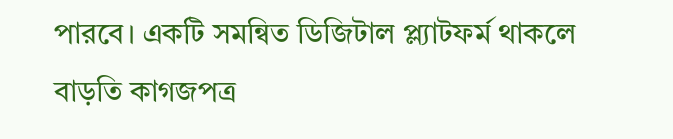পারবে। একটি সমন্বিত ডিজিটাল প্ল্যাটফর্ম থাকলে বাড়তি কাগজপত্র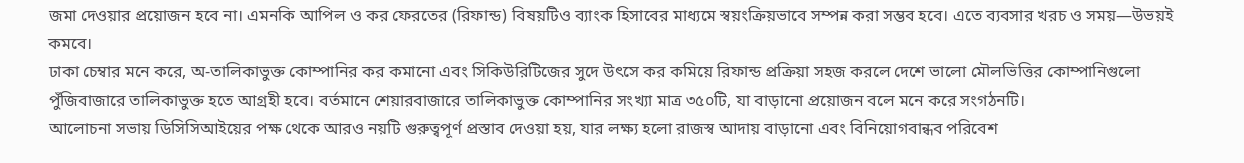জমা দেওয়ার প্রয়োজন হবে না। এমনকি আপিল ও কর ফেরতের (রিফান্ড) বিষয়টিও ব্যাংক হিসাবের মাধ্যমে স্বয়ংক্রিয়ভাবে সম্পন্ন করা সম্ভব হবে। এতে ব্যবসার খরচ ও সময়—উভয়ই কমবে।
ঢাকা চেম্বার মনে করে, অ-তালিকাভুক্ত কোম্পানির কর কমানো এবং সিকিউরিটিজের সুদে উৎসে কর কমিয়ে রিফান্ড প্রক্রিয়া সহজ করলে দেশে ভালো মৌলভিত্তির কোম্পানিগুলো পুঁজিবাজারে তালিকাভুক্ত হতে আগ্রহী হবে। বর্তমানে শেয়ারবাজারে তালিকাভুক্ত কোম্পানির সংখ্যা মাত্র ৩৫০টি, যা বাড়ানো প্রয়োজন বলে মনে করে সংগঠনটি।
আলোচনা সভায় ডিসিসিআইয়ের পক্ষ থেকে আরও নয়টি গুরুত্বপূর্ণ প্রস্তাব দেওয়া হয়, যার লক্ষ্য হলো রাজস্ব আদায় বাড়ানো এবং বিনিয়োগবান্ধব পরিবেশ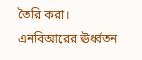তৈরি করা। এনবিআরের ঊর্ধ্বতন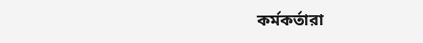কর্মকর্তারা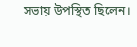সভায় উপস্থিত ছিলেন।